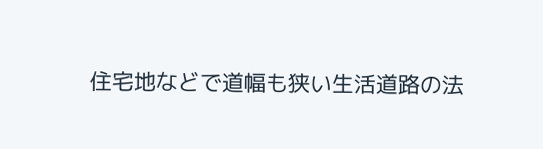住宅地などで道幅も狭い生活道路の法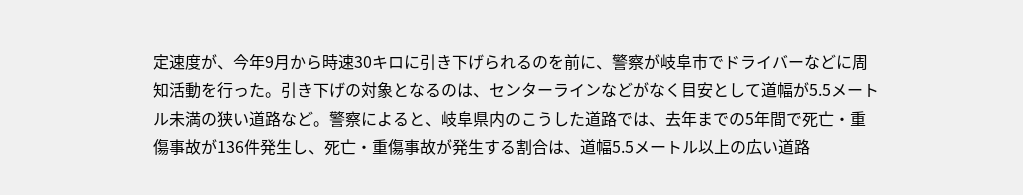定速度が、今年9月から時速30キロに引き下げられるのを前に、警察が岐阜市でドライバーなどに周知活動を行った。引き下げの対象となるのは、センターラインなどがなく目安として道幅が5.5メートル未満の狭い道路など。警察によると、岐阜県内のこうした道路では、去年までの5年間で死亡・重傷事故が136件発生し、死亡・重傷事故が発生する割合は、道幅5.5メートル以上の広い道路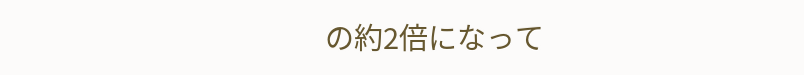の約2倍になって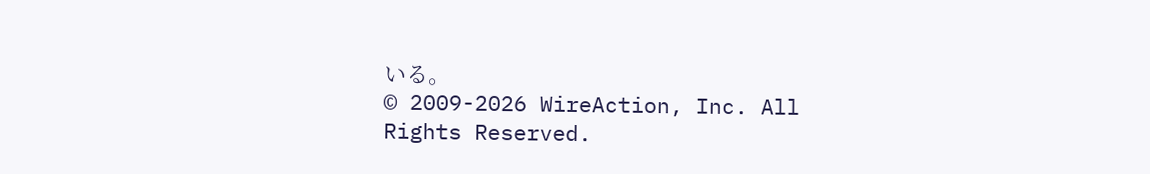いる。
© 2009-2026 WireAction, Inc. All Rights Reserved.